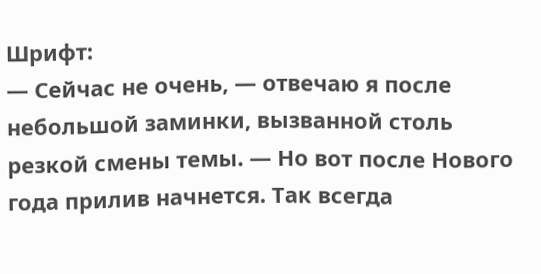Шрифт:
— Сейчас не очень, — отвечаю я после небольшой заминки, вызванной столь резкой смены темы. — Но вот после Нового года прилив начнется. Так всегда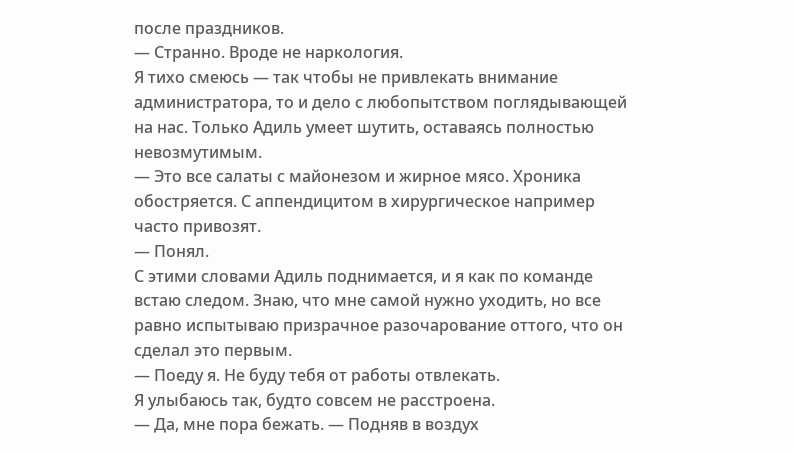после праздников.
— Странно. Вроде не наркология.
Я тихо смеюсь — так чтобы не привлекать внимание администратора, то и дело с любопытством поглядывающей на нас. Только Адиль умеет шутить, оставаясь полностью невозмутимым.
— Это все салаты с майонезом и жирное мясо. Хроника обостряется. С аппендицитом в хирургическое например часто привозят.
— Понял.
С этими словами Адиль поднимается, и я как по команде встаю следом. Знаю, что мне самой нужно уходить, но все равно испытываю призрачное разочарование оттого, что он сделал это первым.
— Поеду я. Не буду тебя от работы отвлекать.
Я улыбаюсь так, будто совсем не расстроена.
— Да, мне пора бежать. — Подняв в воздух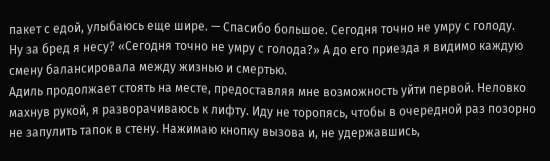пакет с едой, улыбаюсь еще шире. — Спасибо большое. Сегодня точно не умру с голоду.
Ну за бред я несу? «Сегодня точно не умру с голода?» А до его приезда я видимо каждую смену балансировала между жизнью и смертью.
Адиль продолжает стоять на месте, предоставляя мне возможность уйти первой. Неловко махнув рукой, я разворачиваюсь к лифту. Иду не торопясь, чтобы в очередной раз позорно не запулить тапок в стену. Нажимаю кнопку вызова и, не удержавшись,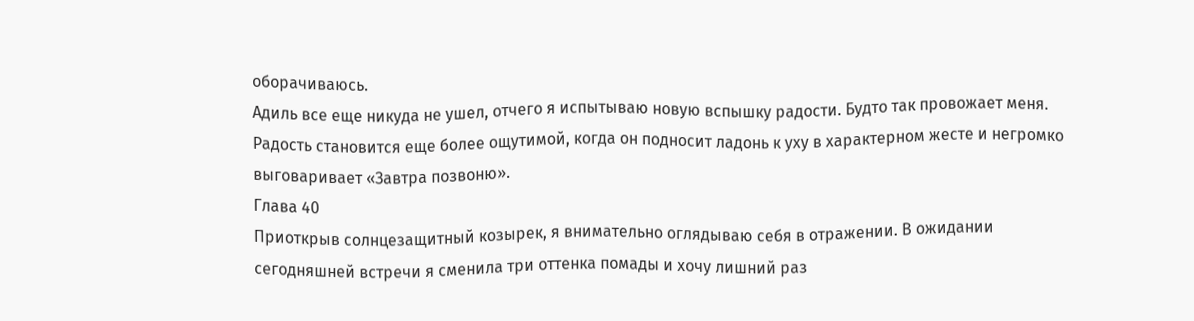оборачиваюсь.
Адиль все еще никуда не ушел, отчего я испытываю новую вспышку радости. Будто так провожает меня. Радость становится еще более ощутимой, когда он подносит ладонь к уху в характерном жесте и негромко выговаривает «Завтра позвоню».
Глава 40
Приоткрыв солнцезащитный козырек, я внимательно оглядываю себя в отражении. В ожидании сегодняшней встречи я сменила три оттенка помады и хочу лишний раз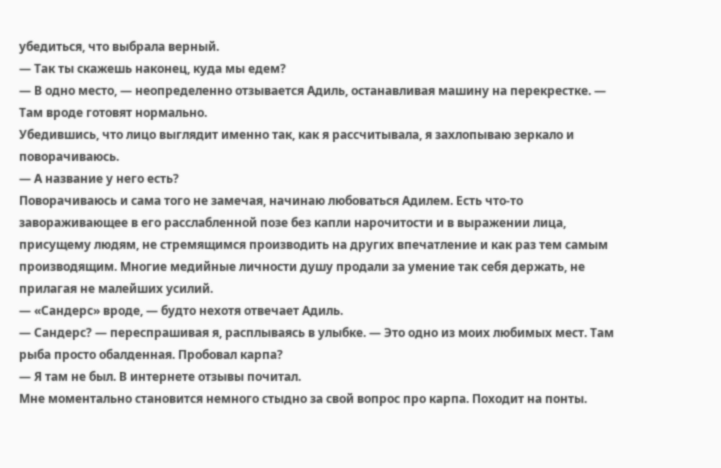убедиться, что выбрала верный.
— Так ты скажешь наконец, куда мы едем?
— В одно место, — неопределенно отзывается Адиль, останавливая машину на перекрестке. — Там вроде готовят нормально.
Убедившись, что лицо выглядит именно так, как я рассчитывала, я захлопываю зеркало и поворачиваюсь.
— А название у него есть?
Поворачиваюсь и сама того не замечая, начинаю любоваться Адилем. Есть что-то завораживающее в его расслабленной позе без капли нарочитости и в выражении лица, присущему людям, не стремящимся производить на других впечатление и как раз тем самым производящим. Многие медийные личности душу продали за умение так себя держать, не прилагая не малейших усилий.
— «Сандерс» вроде, — будто нехотя отвечает Адиль.
— Сандерс? — переспрашивая я, расплываясь в улыбке. — Это одно из моих любимых мест. Там рыба просто обалденная. Пробовал карпа?
— Я там не был. В интернете отзывы почитал.
Мне моментально становится немного стыдно за свой вопрос про карпа. Походит на понты.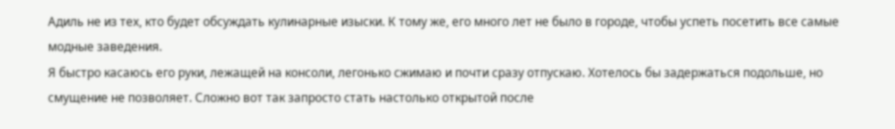Адиль не из тех, кто будет обсуждать кулинарные изыски. К тому же, его много лет не было в городе, чтобы успеть посетить все самые модные заведения.
Я быстро касаюсь его руки, лежащей на консоли, легонько сжимаю и почти сразу отпускаю. Хотелось бы задержаться подольше, но смущение не позволяет. Сложно вот так запросто стать настолько открытой после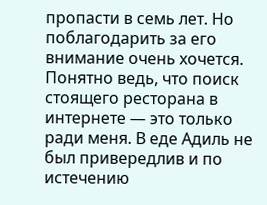пропасти в семь лет. Но поблагодарить за его внимание очень хочется. Понятно ведь, что поиск стоящего ресторана в интернете — это только ради меня. В еде Адиль не был привередлив и по истечению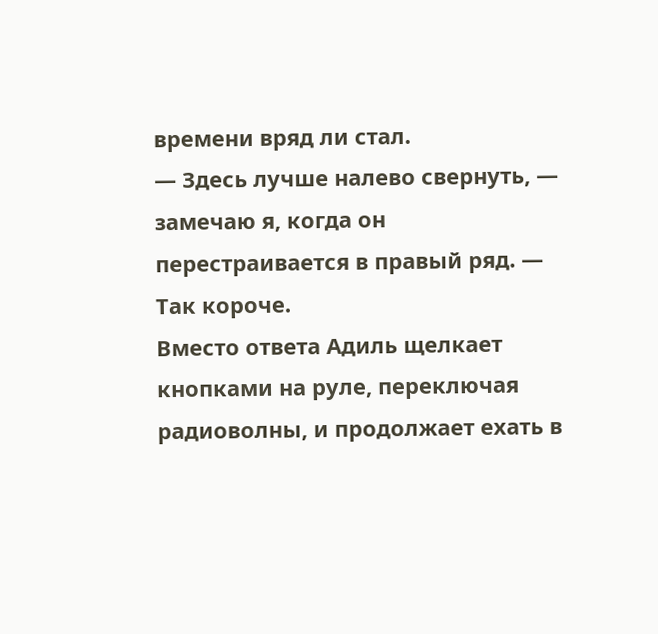времени вряд ли стал.
— Здесь лучше налево свернуть, — замечаю я, когда он перестраивается в правый ряд. — Так короче.
Вместо ответа Адиль щелкает кнопками на руле, переключая радиоволны, и продолжает ехать в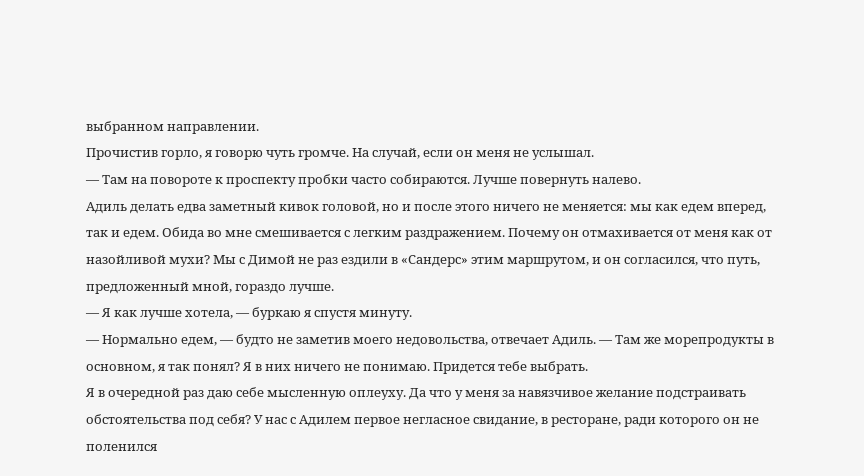выбранном направлении.
Прочистив горло, я говорю чуть громче. На случай, если он меня не услышал.
— Там на повороте к проспекту пробки часто собираются. Лучше повернуть налево.
Адиль делать едва заметный кивок головой, но и после этого ничего не меняется: мы как едем вперед, так и едем. Обида во мне смешивается с легким раздражением. Почему он отмахивается от меня как от назойливой мухи? Мы с Димой не раз ездили в «Сандерс» этим маршрутом, и он согласился, что путь, предложенный мной, гораздо лучше.
— Я как лучше хотела, — буркаю я спустя минуту.
— Нормально едем, — будто не заметив моего недовольства, отвечает Адиль. — Там же морепродукты в основном, я так понял? Я в них ничего не понимаю. Придется тебе выбрать.
Я в очередной раз даю себе мысленную оплеуху. Да что у меня за навязчивое желание подстраивать обстоятельства под себя? У нас с Адилем первое негласное свидание, в ресторане, ради которого он не поленился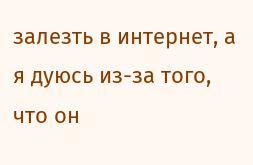залезть в интернет, а я дуюсь из-за того, что он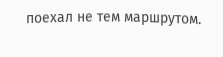поехал не тем маршрутом.